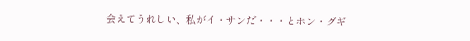会えてうれしい、私がイ・サンだ・・・とホン・グギ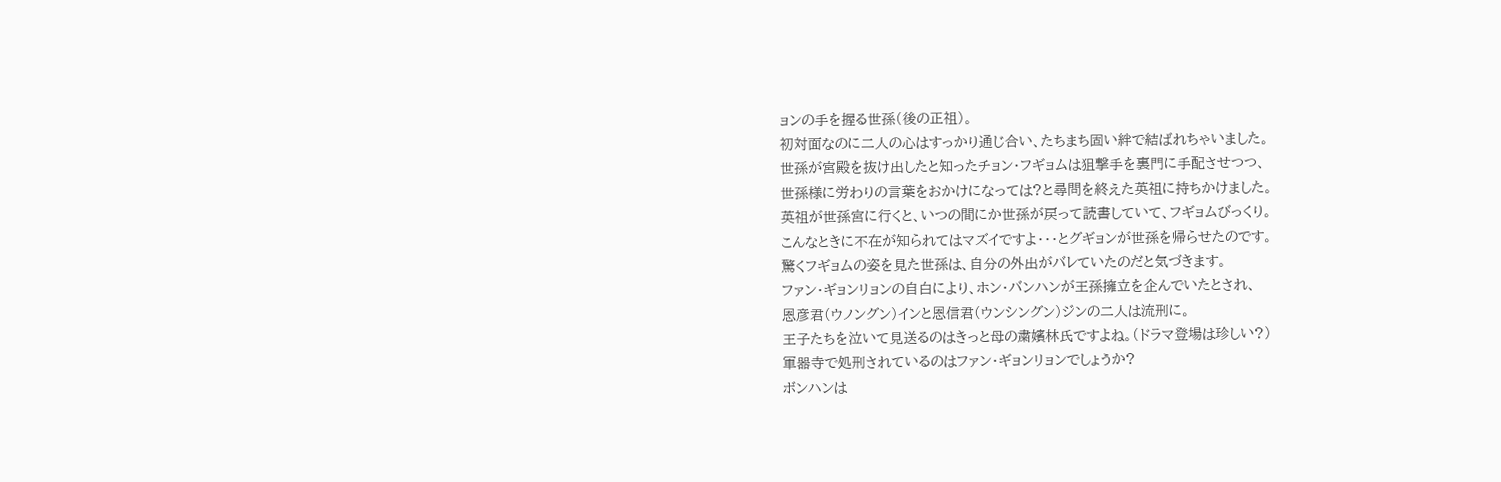ョンの手を握る世孫(後の正祖)。
初対面なのに二人の心はすっかり通じ合い、たちまち固い絆で結ばれちゃいました。
世孫が宮殿を抜け出したと知ったチョン・フギョムは狙撃手を裏門に手配させつつ、
世孫様に労わりの言葉をおかけになっては?と尋問を終えた英祖に持ちかけました。
英祖が世孫宮に行くと、いつの間にか世孫が戻って読書していて、フギョムびっくり。
こんなときに不在が知られてはマズイですよ・・・とグギョンが世孫を帰らせたのです。
驚くフギョムの姿を見た世孫は、自分の外出がバレていたのだと気づきます。
ファン・ギョンリョンの自白により、ホン・バンハンが王孫擁立を企んでいたとされ、
恩彦君(ウノングン)インと恩信君(ウンシングン)ジンの二人は流刑に。
王子たちを泣いて見送るのはきっと母の粛嬪林氏ですよね。(ドラマ登場は珍しい?)
軍器寺で処刑されているのはファン・ギョンリョンでしょうか?
ボンハンは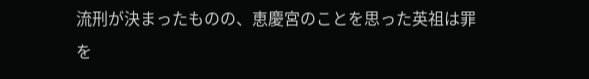流刑が決まったものの、恵慶宮のことを思った英祖は罪を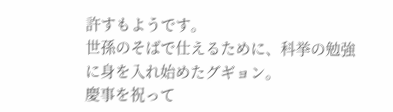許すもようです。
世孫のそばで仕えるために、科挙の勉強に身を入れ始めたグギョン。
慶事を祝って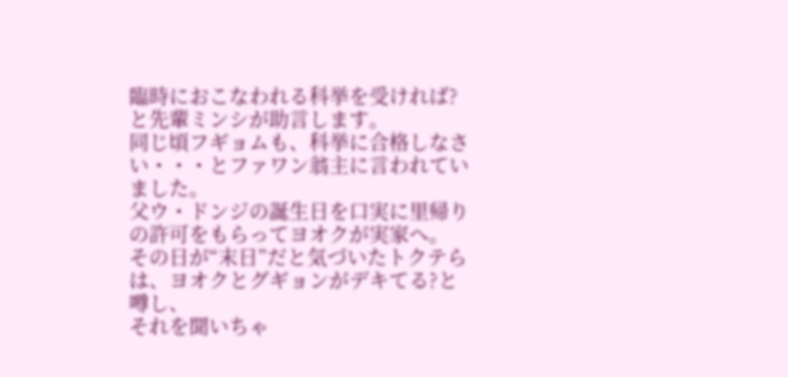臨時におこなわれる科挙を受ければ?と先輩ミンシが助言します。
同じ頃フギョムも、科挙に合格しなさい・・・とファワン翁主に言われていました。
父ウ・ドンジの誕生日を口実に里帰りの許可をもらってヨオクが実家へ。
その日が“末日”だと気づいたトクテらは、ヨオクとグギョンがデキてる?と噂し、
それを聞いちゃ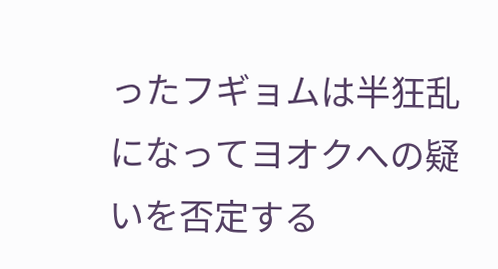ったフギョムは半狂乱になってヨオクへの疑いを否定する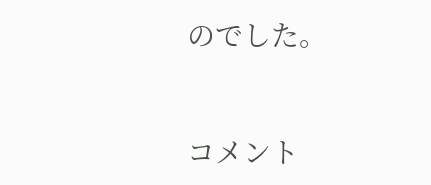のでした。


コメント